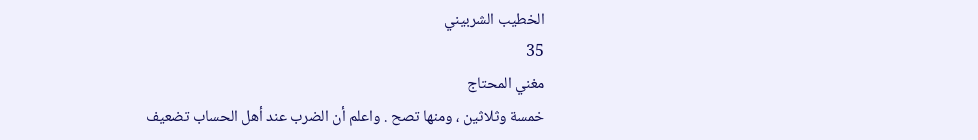الخطيب الشربيني
35
مغني المحتاج
خمسة وثلاثين ، ومنها تصح . واعلم أن الضرب عند أهل الحساب تضعيف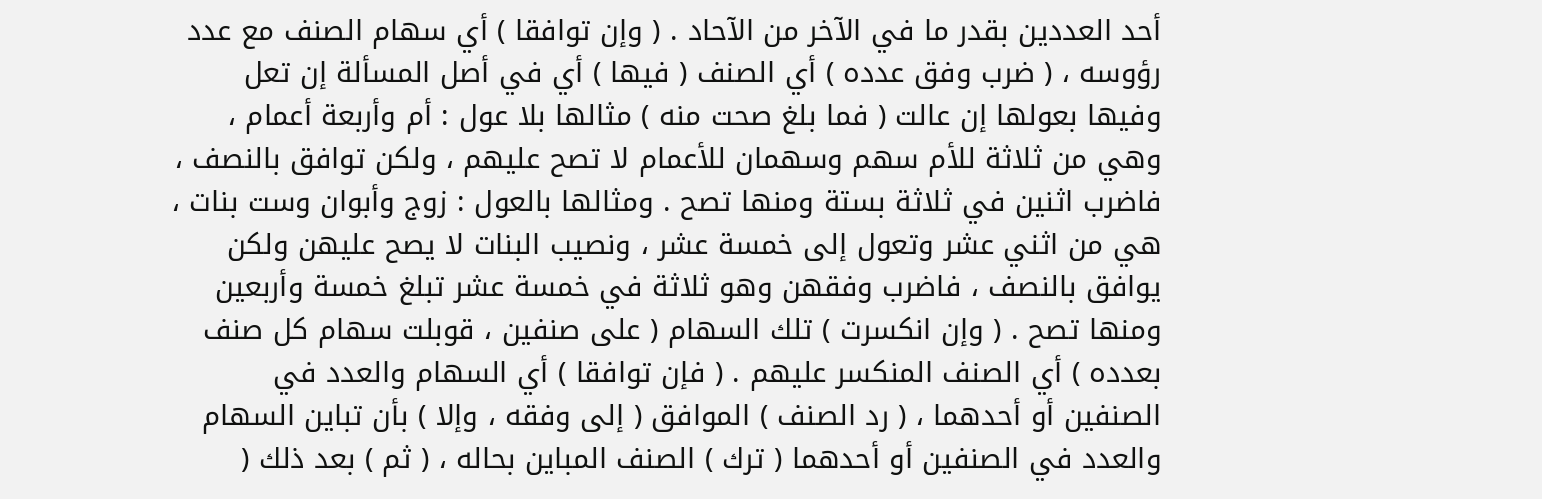أحد العددين بقدر ما في الآخر من الآحاد . ( وإن توافقا ) أي سهام الصنف مع عدد رؤوسه ، ( ضرب وفق عدده ) أي الصنف ( فيها ) أي في أصل المسألة إن تعل وفيها بعولها إن عالت ( فما بلغ صحت منه ) مثالها بلا عول : أم وأربعة أعمام ، وهي من ثلاثة للأم سهم وسهمان للأعمام لا تصح عليهم ، ولكن توافق بالنصف ، فاضرب اثنين في ثلاثة بستة ومنها تصح . ومثالها بالعول : زوج وأبوان وست بنات ، هي من اثني عشر وتعول إلى خمسة عشر ، ونصيب البنات لا يصح عليهن ولكن يوافق بالنصف ، فاضرب وفقهن وهو ثلاثة في خمسة عشر تبلغ خمسة وأربعين ومنها تصح . ( وإن انكسرت ) تلك السهام ( على صنفين ، قوبلت سهام كل صنف بعدده ) أي الصنف المنكسر عليهم . ( فإن توافقا ) أي السهام والعدد في الصنفين أو أحدهما ، ( رد الصنف ) الموافق ( إلى وفقه ، وإلا ) بأن تباين السهام والعدد في الصنفين أو أحدهما ( ترك ) الصنف المباين بحاله ، ( ثم ) بعد ذلك (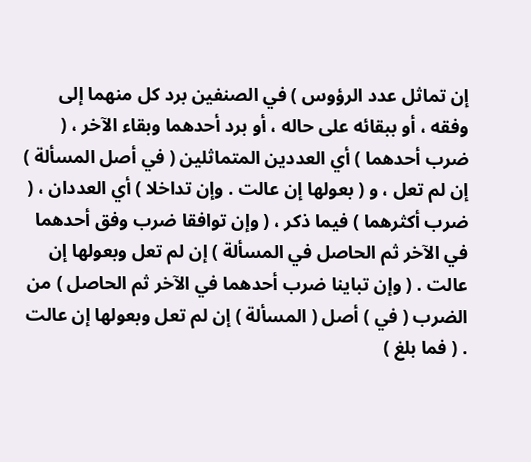إن تماثل عدد الرؤوس ) في الصنفين برد كل منهما إلى وفقه ، أو ببقائه على حاله ، أو برد أحدهما وبقاء الآخر ، ( ضرب أحدهما ) أي العددين المتماثلين ( في أصل المسألة ) إن لم تعل ، و ( بعولها إن عالت . وإن تداخلا ) أي العددان ، ( ضرب أكثرهما ) فيما ذكر ، ( وإن توافقا ضرب وفق أحدهما في الآخر ثم الحاصل في المسألة ) إن لم تعل وبعولها إن عالت . ( وإن تباينا ضرب أحدهما في الآخر ثم الحاصل ) من الضرب ( في ) أصل ( المسألة ) إن لم تعل وبعولها إن عالت . ( فما بلغ )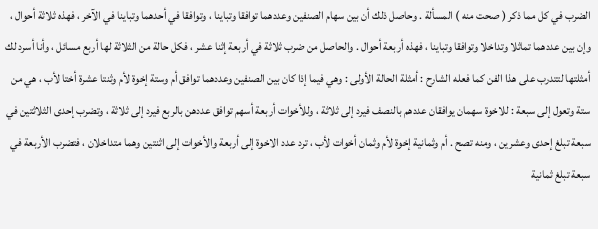الضرب في كل مما ذكر ( صحت منه ) المسألة . وحاصل ذلك أن بين سهام الصنفين وعددهما توافقا وتباينا ، وتوافقا في أحدهما وتباينا في الآخر ، فهذه ثلاثة أحوال ، وإن بين عددهما تماثلا وتداخلا وتوافقا وتباينا ، فهذه أربعة أحوال . والحاصل من ضرب ثلاثة في أربعة إثنا عشر ، فكل حالة من الثلاثة لها أربع مسائل ، وأنا أسرد لك أمثلتها لتتدرب على هذا الفن كما فعله الشارح : أمثلة الحالة الأولى : وهي فيما إذا كان بين الصنفين وعددهما توافق أم وستة إخوة لأم وثنتا عشرة أختا لأب ، هي من ستة وتعول إلى سبعة : للاخوة سهمان يوافقان عددهم بالنصف فيرد إلى ثلاثة ، وللأخوات أربعة أسهم توافق عددهن بالربع فيرد إلى ثلاثة ، وتضرب إحدى الثلاثتين في سبعة تبلغ إحدى وعشرين ، ومنه تصح . أم وثمانية إخوة لأم وثمان أخوات لأب ، ترد عدد الاخوة إلى أربعة والأخوات إلى اثنتين وهما متداخلان ، فتضرب الأربعة في سبعة تبلغ ثمانية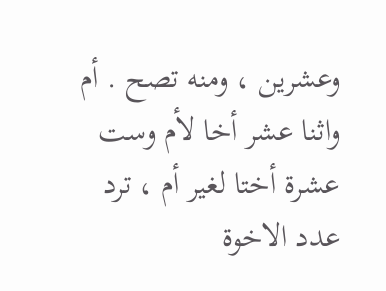وعشرين ، ومنه تصح . أم واثنا عشر أخا لأم وست عشرة أختا لغير أم ، ترد عدد الاخوة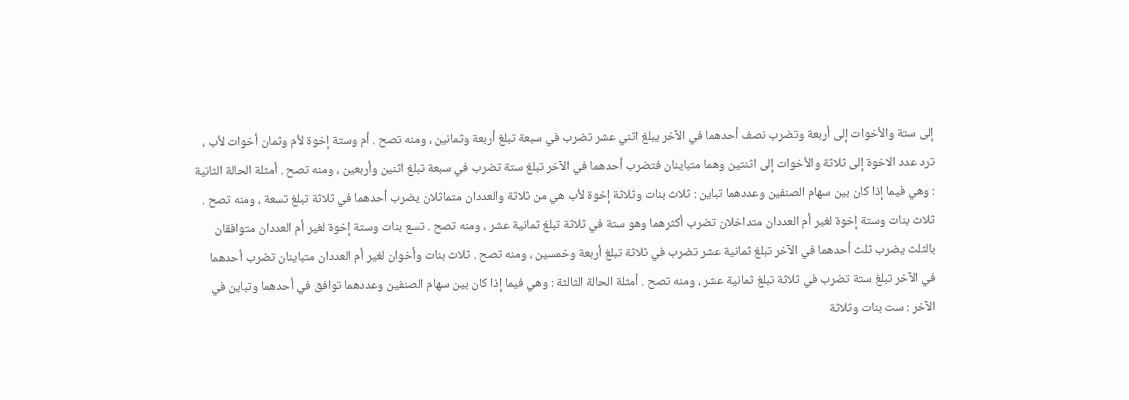إلى ستة والأخوات إلى أربعة وتضرب نصف أحدهما في الآخر يبلغ اثني عشر تضرب في سبعة تبلغ أربعة وثمانين ، ومنه تصح . أم وستة إخوة لأم وثمان أخوات لأب ، ترد عدد الاخوة إلى ثلاثة والأخوات إلى اثنتين وهما متباينان فتضرب أحدهما في الآخر تبلغ ستة تضرب في سبعة تبلغ اثنين وأربعين ، ومنه تصح . أمثلة الحالة الثانية : وهي فيما إذا كان بين سهام الصنفين وعددهما تباين : ثلاث بنات وثلاثة إخوة لأب هي من ثلاثة والعددان متماثلان يضرب أحدهما في ثلاثة تبلغ تسعة ، ومنه تصح . ثلاث بنات وستة إخوة لغير أم العددان متداخلان تضرب أكثرهما وهو ستة في ثلاثة تبلغ ثمانية عشر ، ومنه تصح . تسع بنات وستة إخوة لغير أم العددان متوافقان بالثلث يضرب ثلث أحدهما في الآخر تبلغ ثمانية عشر تضرب في ثلاثة تبلغ أربعة وخمسين ، ومنه تصح . ثلاث بنات وأخوان لغير أم العددان متباينان تضرب أحدهما في الآخر تبلغ ستة تضرب في ثلاثة تبلغ ثمانية عشر ، ومنه تصح . أمثلة الحالة الثالثة : وهي فيما إذا كان بين سهام الصنفين وعددهما توافق في أحدهما وتباين في الآخر : ست بنات وثلاثة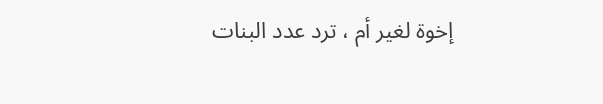إخوة لغير أم ، ترد عدد البنات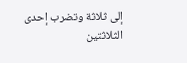إلى ثلاثة وتضرب إحدى الثلاثتين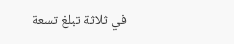في ثلاثة تبلغ تسعة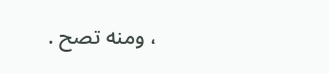، ومنه تصح .